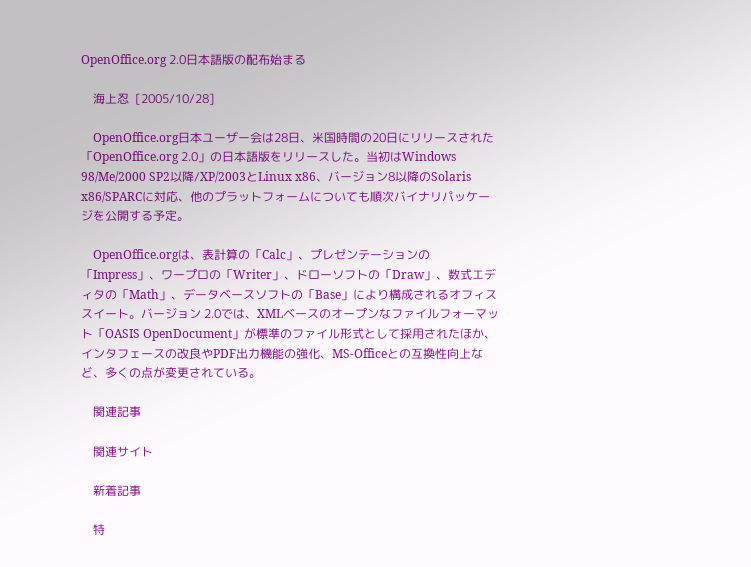OpenOffice.org 2.0日本語版の配布始まる

    海上忍  [2005/10/28]

    OpenOffice.org日本ユーザー会は28日、米国時間の20日にリリースされた「OpenOffice.org 2.0」の日本語版をリリースした。当初はWindows 98/Me/2000 SP2以降/XP/2003とLinux x86、バージョン8以降のSolaris x86/SPARCに対応、他のプラットフォームについても順次バイナリパッケージを公開する予定。

    OpenOffice.orgは、表計算の「Calc」、プレゼンテーションの「Impress」、ワープロの「Writer」、ドローソフトの「Draw」、数式エディタの「Math」、データベースソフトの「Base」により構成されるオフィススイート。バージョン 2.0では、XMLベースのオープンなファイルフォーマット「OASIS OpenDocument」が標準のファイル形式として採用されたほか、インタフェースの改良やPDF出力機能の強化、MS-Officeとの互換性向上など、多くの点が変更されている。

    関連記事

    関連サイト

    新着記事

    特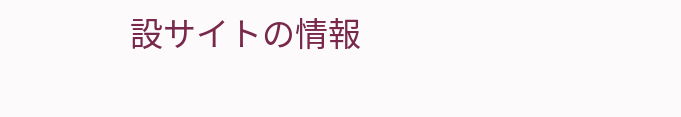設サイトの情報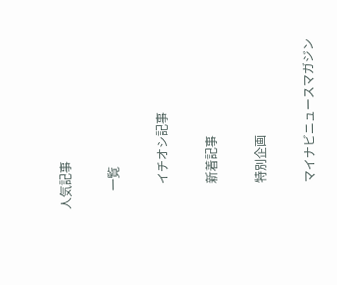人気記事

      一覧

        イチオシ記事

        新着記事

        特別企画

        マイナビニュースマガジン